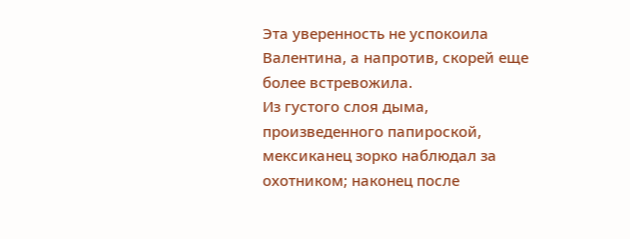Эта уверенность не успокоила Валентина, а напротив, скорей еще более встревожила.
Из густого слоя дыма, произведенного папироской, мексиканец зорко наблюдал за охотником; наконец после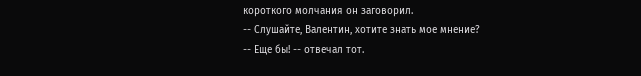короткого молчания он заговорил.
-- Слушайте, Валентин, хотите знать мое мнение?
-- Еще бы! -- отвечал тот.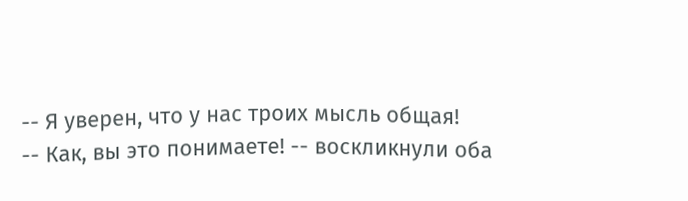-- Я уверен, что у нас троих мысль общая!
-- Как, вы это понимаете! -- воскликнули оба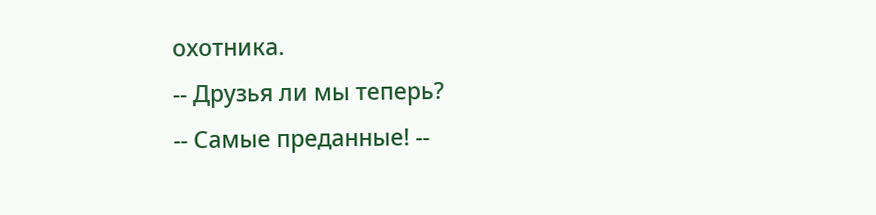охотника.
-- Друзья ли мы теперь?
-- Самые преданные! --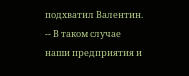подхватил Валентин.
-- В таком случае наши предприятия и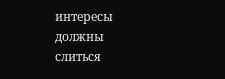интересы должны слиться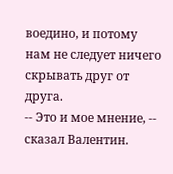воедино, и потому нам не следует ничего скрывать друг от друга.
-- Это и мое мнение, -- сказал Валентин.